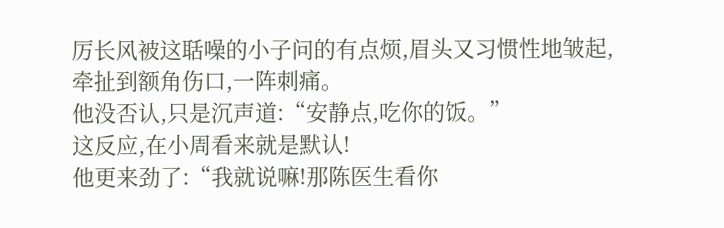厉长风被这聒噪的小子问的有点烦,眉头又习惯性地皱起,牵扯到额角伤口,一阵刺痛。
他没否认,只是沉声道:“安静点,吃你的饭。”
这反应,在小周看来就是默认!
他更来劲了:“我就说嘛!那陈医生看你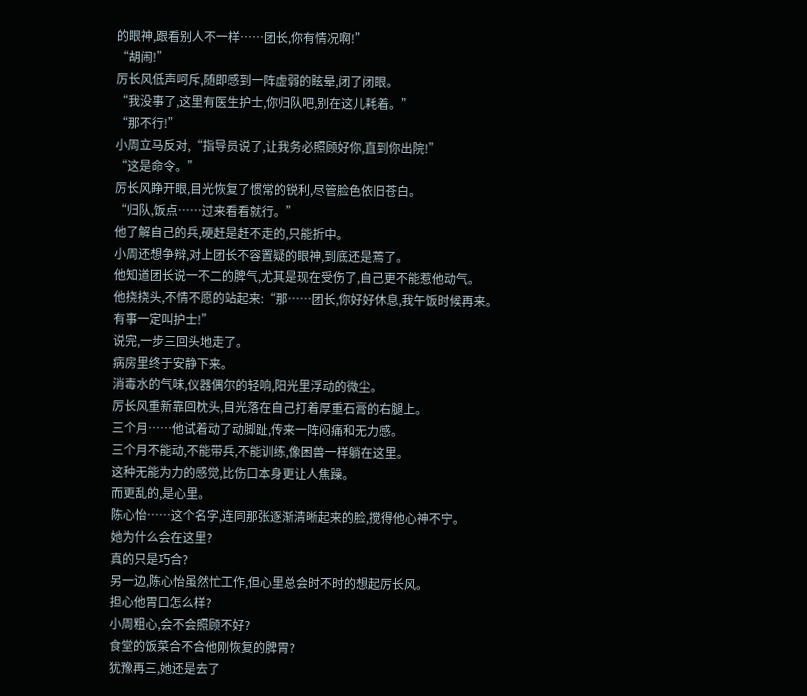的眼神,跟看别人不一样……团长,你有情况啊!”
“胡闹!”
厉长风低声呵斥,随即感到一阵虚弱的眩晕,闭了闭眼。
“我没事了,这里有医生护士,你归队吧,别在这儿耗着。”
“那不行!”
小周立马反对,“指导员说了,让我务必照顾好你,直到你出院!”
“这是命令。”
厉长风睁开眼,目光恢复了惯常的锐利,尽管脸色依旧苍白。
“归队,饭点……过来看看就行。”
他了解自己的兵,硬赶是赶不走的,只能折中。
小周还想争辩,对上团长不容置疑的眼神,到底还是蔫了。
他知道团长说一不二的脾气,尤其是现在受伤了,自己更不能惹他动气。
他挠挠头,不情不愿的站起来:“那……团长,你好好休息,我午饭时候再来。
有事一定叫护士!”
说完,一步三回头地走了。
病房里终于安静下来。
消毒水的气味,仪器偶尔的轻响,阳光里浮动的微尘。
厉长风重新靠回枕头,目光落在自己打着厚重石膏的右腿上。
三个月……他试着动了动脚趾,传来一阵闷痛和无力感。
三个月不能动,不能带兵,不能训练,像困兽一样躺在这里。
这种无能为力的感觉,比伤口本身更让人焦躁。
而更乱的,是心里。
陈心怡……这个名字,连同那张逐渐清晰起来的脸,搅得他心神不宁。
她为什么会在这里?
真的只是巧合?
另一边,陈心怡虽然忙工作,但心里总会时不时的想起厉长风。
担心他胃口怎么样?
小周粗心,会不会照顾不好?
食堂的饭菜合不合他刚恢复的脾胃?
犹豫再三,她还是去了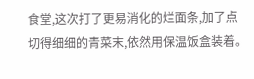食堂,这次打了更易消化的烂面条,加了点切得细细的青菜末,依然用保温饭盒装着。